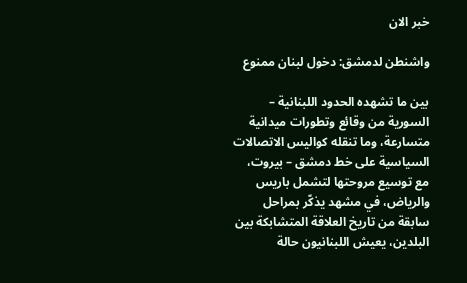خبر الان

واشنطن لدمشق: دخول لبنان ممنوع

بين ما تشهده الحدود اللبنانية – السورية من وقائع وتطورات ميدانية متسارعة، وما تنقله كواليس الاتصالات السياسية على خط دمشق – بيروت، مع توسيع مروحتها لتشمل باريس والرياض، في مشهد يذكّر بمراحل سابقة من تاريخ العلاقة المتشابكة بين البلدين، يعيش اللبنانيون حالة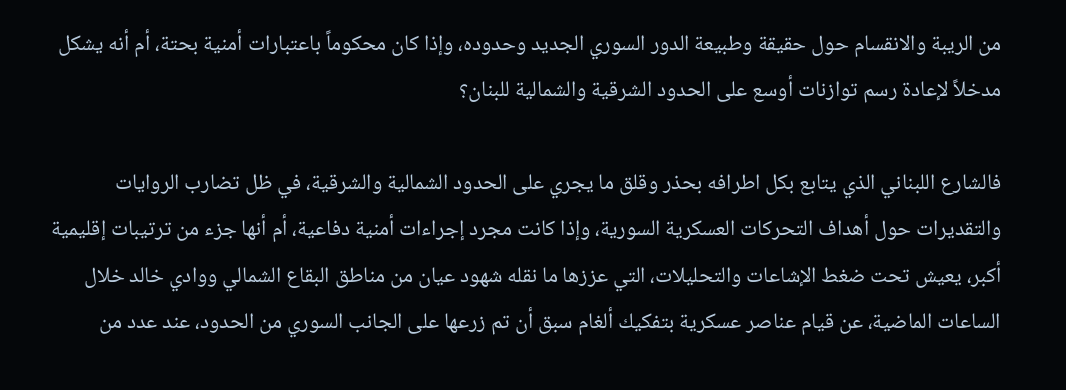من الريبة والانقسام حول حقيقة وطبيعة الدور السوري الجديد وحدوده، وإذا كان محكوماً باعتبارات أمنية بحتة، أم أنه يشكل مدخلاً لإعادة رسم توازنات أوسع على الحدود الشرقية والشمالية للبنان؟

فالشارع اللبناني الذي يتابع بكل اطرافه بحذر وقلق ما يجري على الحدود الشمالية والشرقية، في ظل تضارب الروايات والتقديرات حول أهداف التحركات العسكرية السورية، وإذا كانت مجرد إجراءات أمنية دفاعية، أم أنها جزء من ترتيبات إقليمية أكبر، يعيش تحت ضغط الإشاعات والتحليلات، التي عززها ما نقله شهود عيان من مناطق البقاع الشمالي ووادي خالد خلال الساعات الماضية، عن قيام عناصر عسكرية بتفكيك ألغام سبق أن تم زرعها على الجانب السوري من الحدود، عند عدد من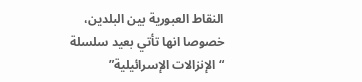النقاط العبورية بين البلدين، خصوصا انها تأتي بعيد سلسلة “الإنزالات الإسرائيلية”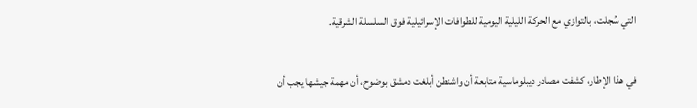التي سُجلت، بالتوازي مع الحركة الليلية اليومية للطوافات الإسرائيلية فوق السلسلة الشرقية.

في هذا الإطار، كشفت مصادر ديبلوماسية متابعة أن واشنطن أبلغت دمشق بوضوح، أن مهمة جيشها يجب أن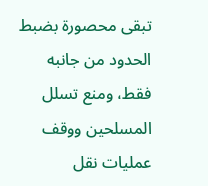تبقى محصورة بضبط الحدود من جانبه فقط، ومنع تسلل المسلحين ووقف عمليات نقل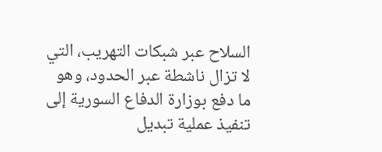السلاح عبر شبكات التهريب، التي لا تزال ناشطة عبر الحدود، وهو ما دفع بوزارة الدفاع السورية إلى تنفيذ عملية تبديل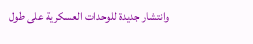وانتشار جديدة للوحدات العسكرية على طول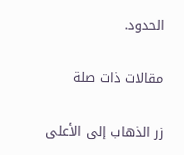الحدود.

مقالات ذات صلة

زر الذهاب إلى الأعلى